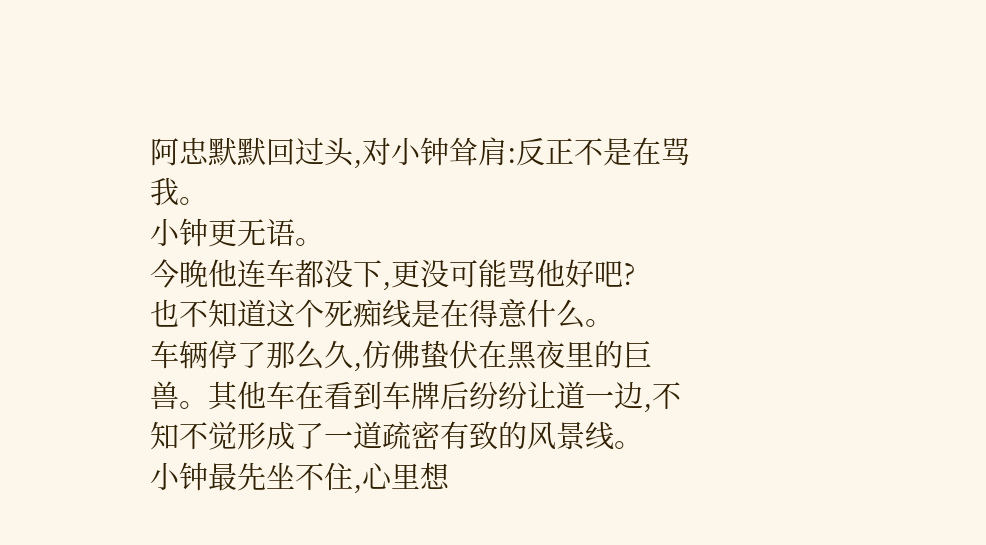阿忠默默回过头,对小钟耸肩:反正不是在骂我。
小钟更无语。
今晚他连车都没下,更没可能骂他好吧?
也不知道这个死痴线是在得意什么。
车辆停了那么久,仿佛蛰伏在黑夜里的巨兽。其他车在看到车牌后纷纷让道一边,不知不觉形成了一道疏密有致的风景线。
小钟最先坐不住,心里想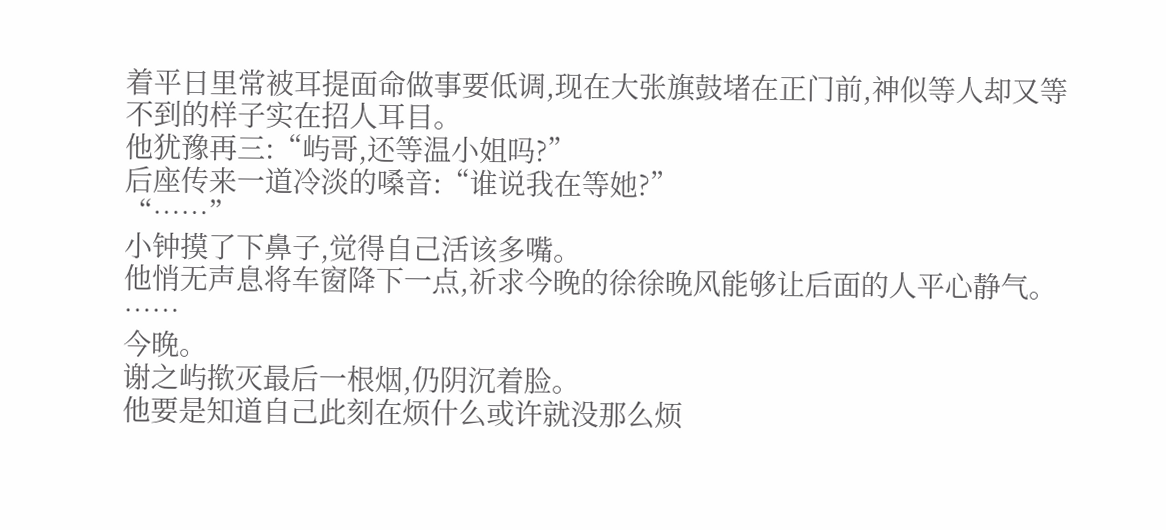着平日里常被耳提面命做事要低调,现在大张旗鼓堵在正门前,神似等人却又等不到的样子实在招人耳目。
他犹豫再三:“屿哥,还等温小姐吗?”
后座传来一道冷淡的嗓音:“谁说我在等她?”
“……”
小钟摸了下鼻子,觉得自己活该多嘴。
他悄无声息将车窗降下一点,祈求今晚的徐徐晚风能够让后面的人平心静气。
……
今晚。
谢之屿揿灭最后一根烟,仍阴沉着脸。
他要是知道自己此刻在烦什么或许就没那么烦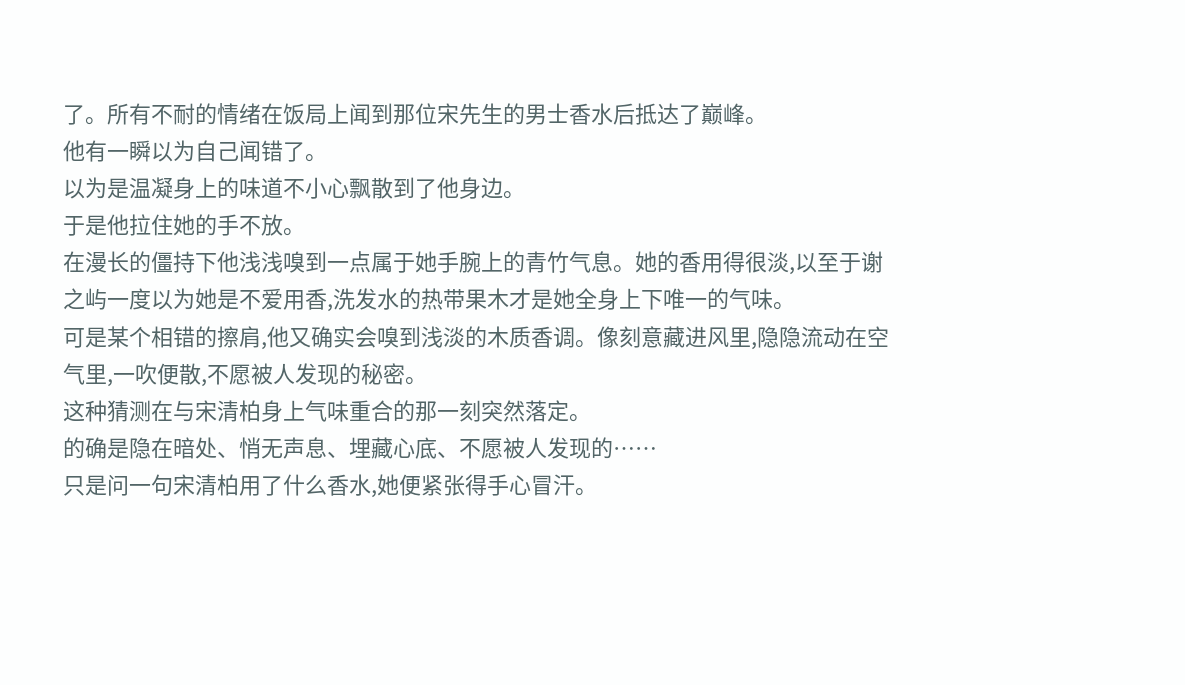了。所有不耐的情绪在饭局上闻到那位宋先生的男士香水后抵达了巅峰。
他有一瞬以为自己闻错了。
以为是温凝身上的味道不小心飘散到了他身边。
于是他拉住她的手不放。
在漫长的僵持下他浅浅嗅到一点属于她手腕上的青竹气息。她的香用得很淡,以至于谢之屿一度以为她是不爱用香,洗发水的热带果木才是她全身上下唯一的气味。
可是某个相错的擦肩,他又确实会嗅到浅淡的木质香调。像刻意藏进风里,隐隐流动在空气里,一吹便散,不愿被人发现的秘密。
这种猜测在与宋清柏身上气味重合的那一刻突然落定。
的确是隐在暗处、悄无声息、埋藏心底、不愿被人发现的……
只是问一句宋清柏用了什么香水,她便紧张得手心冒汗。